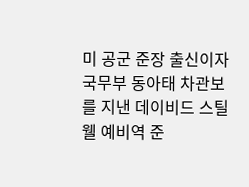미 공군 준장 출신이자 국무부 동아태 차관보를 지낸 데이비드 스틸웰 예비역 준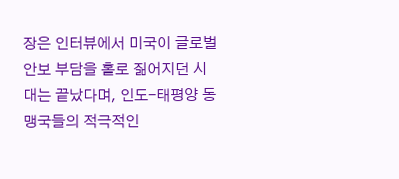장은 인터뷰에서 미국이 글로벌 안보 부담을 홀로 짊어지던 시대는 끝났다며, 인도-태평양 동맹국들의 적극적인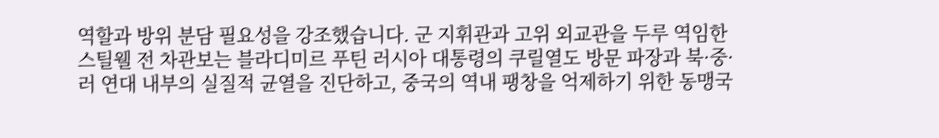역할과 방위 분담 필요성을 강조했습니다. 군 지휘관과 고위 외교관을 두루 역임한 스틸웰 전 차관보는 블라디미르 푸틴 러시아 대통령의 쿠릴열도 방문 파장과 북·중·러 연대 내부의 실질적 균열을 진단하고, 중국의 역내 팽창을 억제하기 위한 동맹국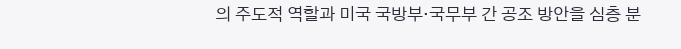의 주도적 역할과 미국 국방부·국무부 간 공조 방안을 심층 분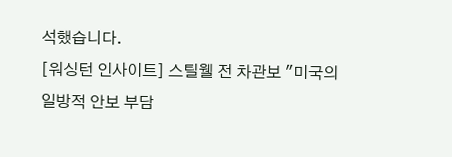석했습니다.
[워싱턴 인사이트] 스틸웰 전 차관보 "미국의 일방적 안보 부담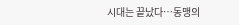시대는 끝났다…동맹의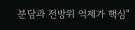분담과 전방위 억제가 핵심"